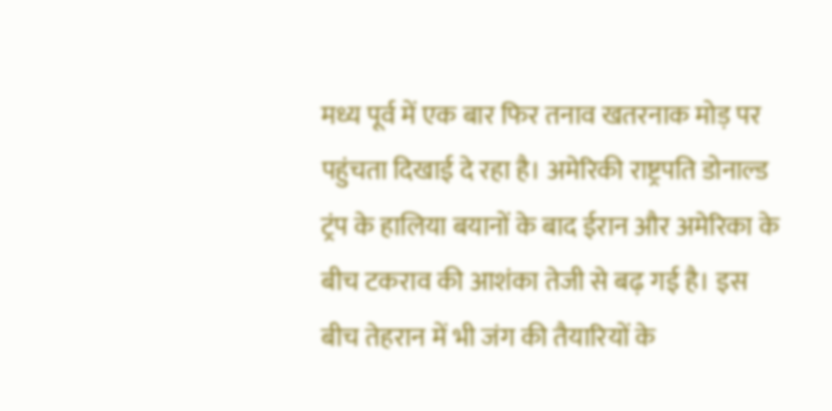मध्य पूर्व में एक बार फिर तनाव खतरनाक मोड़ पर पहुंचता दिखाई दे रहा है। अमेरिकी राष्ट्रपति डोनाल्ड ट्रंप के हालिया बयानों के बाद ईरान और अमेरिका के बीच टकराव की आशंका तेजी से बढ़ गई है। इस बीच तेहरान में भी जंग की तैयारियों के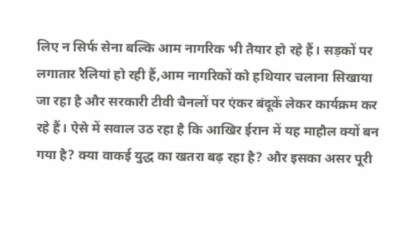लिए न सिर्फ सेना बल्कि आम नागरिक भी तैयार हो रहे हैं। सड़कों पर लगातार रैलियां हो रही हैं,आम नागरिकों को हथियार चलाना सिखाया जा रहा है और सरकारी टीवी चैनलों पर एंकर बंदूकें लेकर कार्यक्रम कर रहे हैं। ऐसे में सवाल उठ रहा है कि आखिर ईरान में यह माहौल क्यों बन गया है? क्या वाकई युद्ध का खतरा बढ़ रहा है? और इसका असर पूरी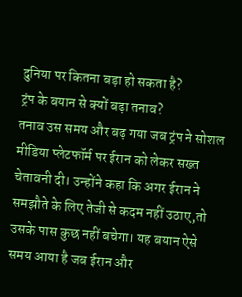दुनिया पर कितना बड़ा हो सकता है?
ट्रंप के बयान से क्यों बढ़ा तनाव?
तनाव उस समय और बढ़ गया जब ट्रंप ने सोशल मीडिया प्लेटफॉर्म पर ईरान को लेकर सख्त चेतावनी दी। उन्होंने कहा कि अगर ईरान ने समझौते के लिए तेजी से कदम नहीं उठाए,तो उसके पास कुछ नहीं बचेगा। यह बयान ऐसे समय आया है जब ईरान और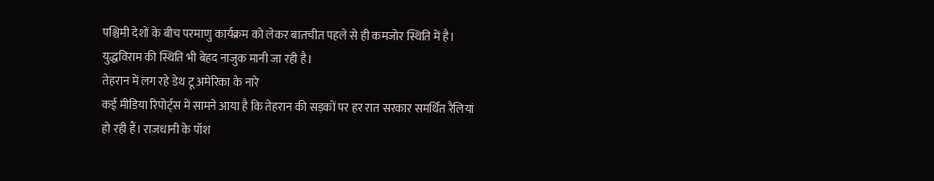पश्चिमी देशों के बीच परमाणु कार्यक्रम को लेकर बातचीत पहले से ही कमजोर स्थिति में है। युद्धविराम की स्थिति भी बेहद नाजुक मानी जा रही है।
तेहरान में लग रहे डेथ टू अमेरिका के नारे
कई मीडिया रिपोर्ट्स में सामने आया है कि तेहरान की सड़कों पर हर रात सरकार समर्थित रैलियां हो रही हैं। राजधानी के पॉश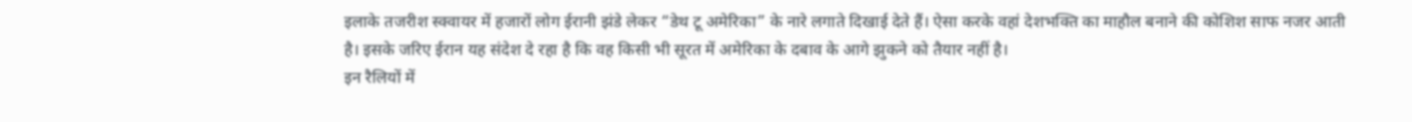इलाके तजरीश स्क्वायर में हजारों लोग ईरानी झंडे लेकर “डेथ टू अमेरिका” के नारे लगाते दिखाई देते हैं। ऐसा करके वहां देशभक्ति का माहौल बनाने की कोशिश साफ नजर आती है। इसके जरिए ईरान यह संदेश दे रहा है कि वह किसी भी सूरत में अमेरिका के दबाव के आगे झुकने को तैयार नहीं है।
इन रैलियों में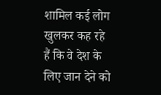शामिल कई लोग खुलकर कह रहे हैं कि वे देश के लिए जान देने को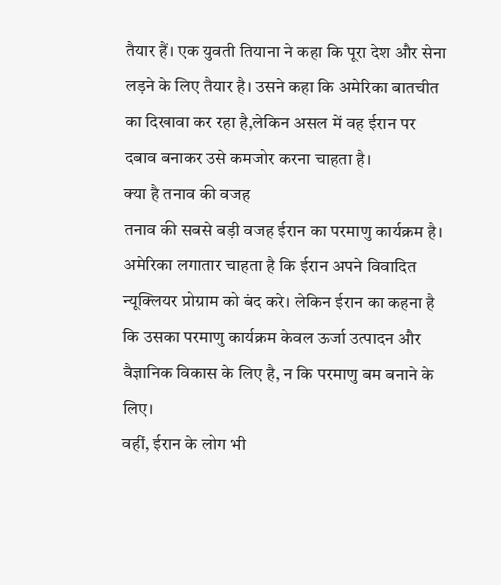तैयार हैं। एक युवती तियाना ने कहा कि पूरा देश और सेना लड़ने के लिए तैयार है। उसने कहा कि अमेरिका बातचीत का दिखावा कर रहा है,लेकिन असल में वह ईरान पर दबाव बनाकर उसे कमजोर करना चाहता है।
क्या है तनाव की वजह
तनाव की सबसे बड़ी वजह ईरान का परमाणु कार्यक्रम है। अमेरिका लगातार चाहता है कि ईरान अपने विवादित न्यूक्लियर प्रोग्राम को बंद करे। लेकिन ईरान का कहना है कि उसका परमाणु कार्यक्रम केवल ऊर्जा उत्पादन और वैज्ञानिक विकास के लिए है, न कि परमाणु बम बनाने के लिए।
वहीं, ईरान के लोग भी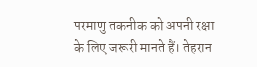परमाणु तकनीक को अपनी रक्षा के लिए जरूरी मानते हैं। तेहरान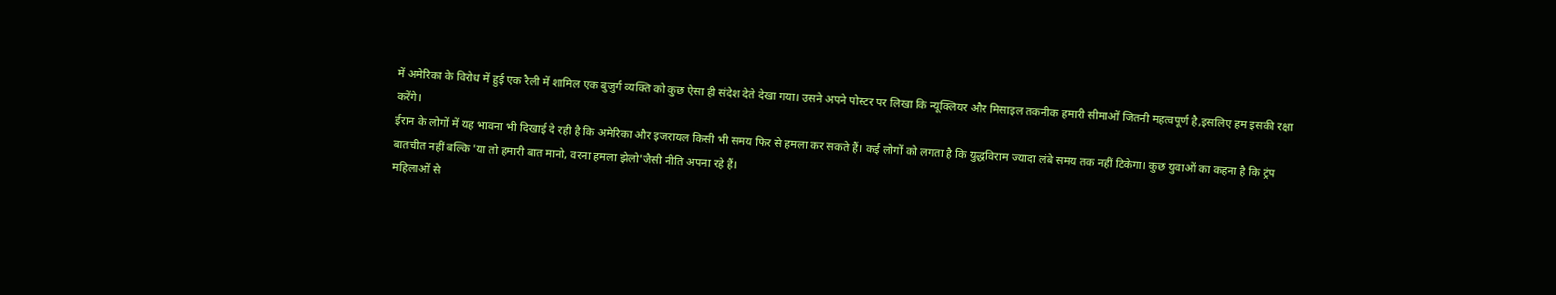में अमेरिका के विरोध में हुई एक रैली में शामिल एक बुजुर्ग व्यक्ति को कुछ ऐसा ही संदेश देते देखा गया। उसने अपने पोस्टर पर लिखा कि न्यूक्लियर और मिसाइल तकनीक हमारी सीमाओं जितनी महत्वपूर्ण है,इसलिए हम इसकी रक्षा करेंगे।
ईरान के लोगों में यह भावना भी दिखाई दे रही है कि अमेरिका और इजरायल किसी भी समय फिर से हमला कर सकते हैं। कई लोगों को लगता है कि युद्धविराम ज्यादा लंबे समय तक नहीं टिकेगा। कुछ युवाओं का कहना है कि ट्रंप बातचीत नहीं बल्कि 'या तो हमारी बात मानो, वरना हमला झेलो'जैसी नीति अपना रहे हैं।
महिलाओं से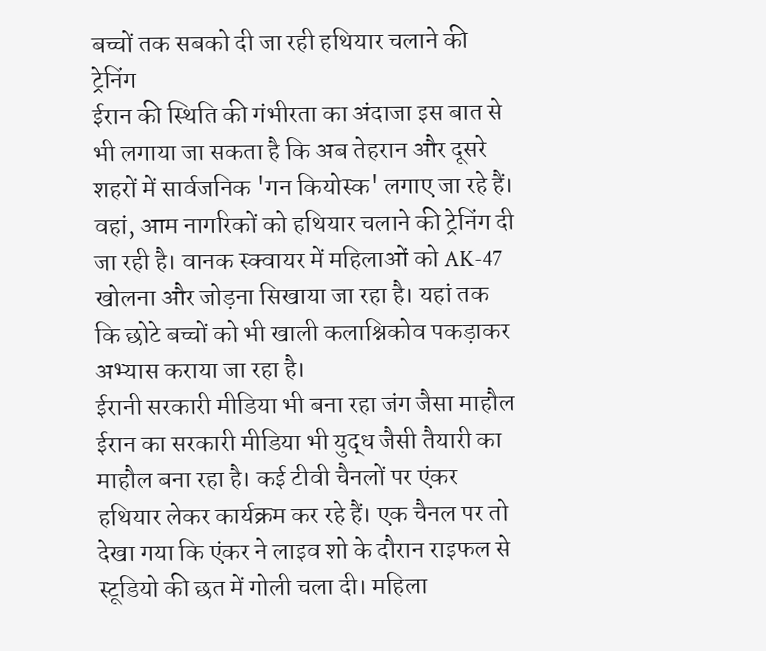बच्चों तक सबको दी जा रही हथियार चलाने की ट्रेनिंग
ईरान की स्थिति की गंभीरता का अंदाजा इस बात से भी लगाया जा सकता है कि अब तेहरान और दूसरे शहरों में सार्वजनिक 'गन कियोस्क' लगाए जा रहे हैं। वहां, आम नागरिकों को हथियार चलाने की ट्रेनिंग दी जा रही है। वानक स्क्वायर में महिलाओं को AK-47 खोलना और जोड़ना सिखाया जा रहा है। यहां तक कि छोटे बच्चों को भी खाली कलाश्निकोव पकड़ाकर अभ्यास कराया जा रहा है।
ईरानी सरकारी मीडिया भी बना रहा जंग जैसा माहौल
ईरान का सरकारी मीडिया भी युद्ध जैसी तैयारी का माहौल बना रहा है। कई टीवी चैनलों पर एंकर हथियार लेकर कार्यक्रम कर रहे हैं। एक चैनल पर तो देखा गया कि एंकर ने लाइव शो के दौरान राइफल से स्टूडियो की छत में गोली चला दी। महिला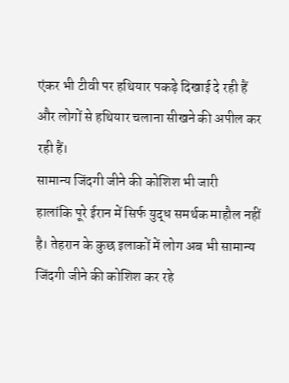एंकर भी टीवी पर हथियार पकड़े दिखाई दे रही हैं और लोगों से हथियार चलाना सीखने की अपील कर रही हैं।
सामान्य जिंदगी जीने की कोशिश भी जारी
हालांकि पूरे ईरान में सिर्फ युद्ध समर्थक माहौल नहीं है। तेहरान के कुछ इलाकों में लोग अब भी सामान्य जिंदगी जीने की कोशिश कर रहे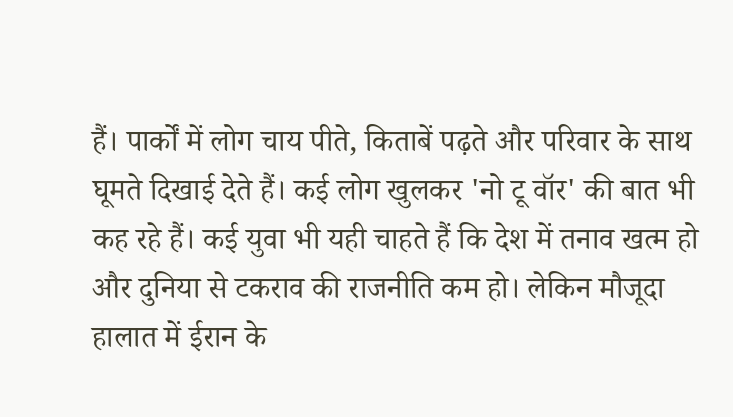हैं। पार्कों में लोग चाय पीते, किताबें पढ़ते और परिवार के साथ घूमते दिखाई देते हैं। कई लोग खुलकर 'नो टू वॉर' की बात भी कह रहे हैं। कई युवा भी यही चाहते हैं कि देश में तनाव खत्म हो और दुनिया से टकराव की राजनीति कम हो। लेकिन मौजूदा हालात में ईरान के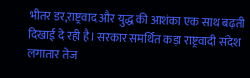भीतर डर,राष्ट्रवाद और युद्ध की आशंका एक साथ बढ़ती दिखाई दे रही है। सरकार समर्थित कड़ा राष्ट्रवादी संदेश लगातार तेज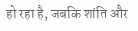हो रहा है, जबकि शांति और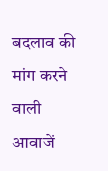बदलाव की मांग करने वाली आवाजें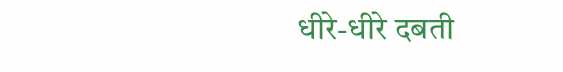धीरे-धीरे दबती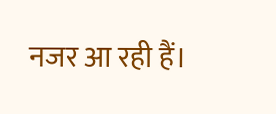नजर आ रही हैं।